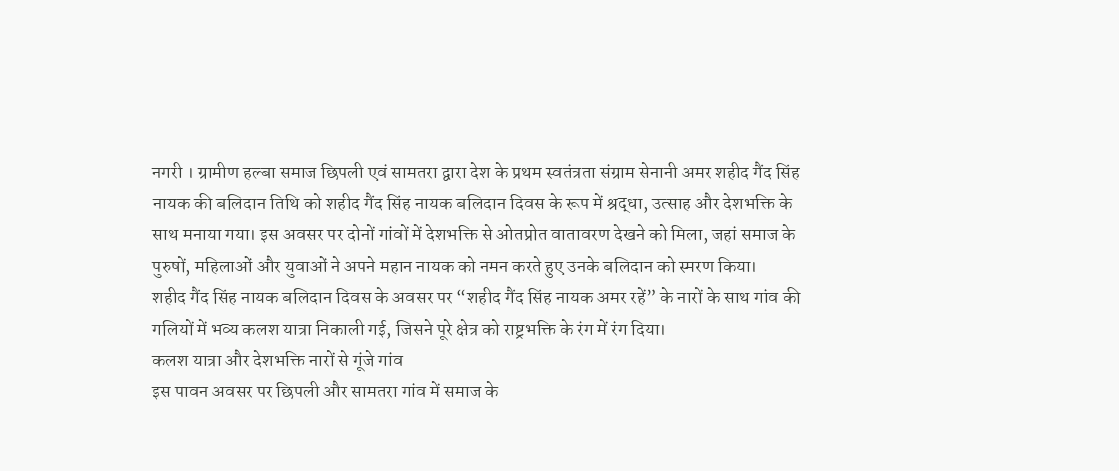नगरी । ग्रामीण हल्बा समाज छिपली एवं सामतरा द्वारा देश के प्रथम स्वतंत्रता संग्राम सेनानी अमर शहीद गैंद सिंह नायक की बलिदान तिथि को शहीद गैंद सिंह नायक बलिदान दिवस के रूप में श्रद्धा, उत्साह और देशभक्ति के साथ मनाया गया। इस अवसर पर दोनों गांवों में देशभक्ति से ओतप्रोत वातावरण देखने को मिला, जहां समाज के पुरुषों, महिलाओं और युवाओं ने अपने महान नायक को नमन करते हुए उनके बलिदान को स्मरण किया।
शहीद गैंद सिंह नायक बलिदान दिवस के अवसर पर “शहीद गैंद सिंह नायक अमर रहें” के नारों के साथ गांव की गलियों में भव्य कलश यात्रा निकाली गई, जिसने पूरे क्षेत्र को राष्ट्रभक्ति के रंग में रंग दिया।
कलश यात्रा और देशभक्ति नारों से गूंजे गांव
इस पावन अवसर पर छिपली और सामतरा गांव में समाज के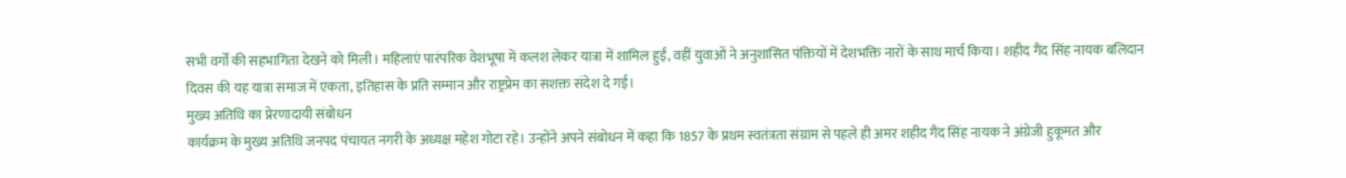सभी वर्गों की सहभागिता देखने को मिली। महिलाएं पारंपरिक वेशभूषा में कलश लेकर यात्रा में शामिल हुईं, वहीं युवाओं ने अनुशासित पंक्तियों में देशभक्ति नारों के साथ मार्च किया। शहीद गैंद सिंह नायक बलिदान दिवस की यह यात्रा समाज में एकता, इतिहास के प्रति सम्मान और राष्ट्रप्रेम का सशक्त संदेश दे गई।
मुख्य अतिथि का प्रेरणादायी संबोधन
कार्यक्रम के मुख्य अतिथि जनपद पंचायत नगरी के अध्यक्ष महेश गोटा रहे। उन्होंने अपने संबोधन में कहा कि 1857 के प्रथम स्वतंत्रता संग्राम से पहले ही अमर शहीद गैंद सिंह नायक ने अंग्रेजी हुकूमत और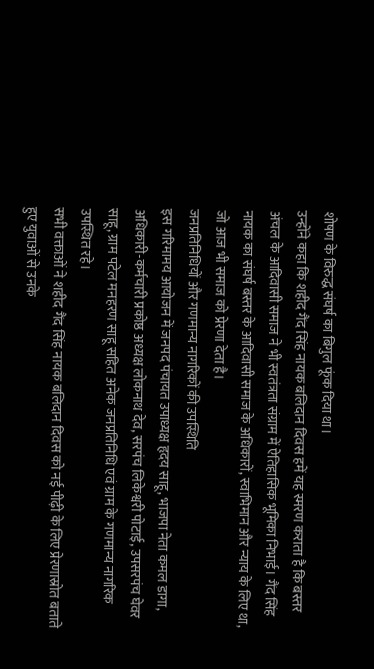शोषण के विरुद्ध संघर्ष का बिगुल फूंक दिया था।
उन्होंने कहा कि शहीद गैंद सिंह नायक बलिदान दिवस हमें यह स्मरण कराता है कि बस्तर अंचल के आदिवासी समाज ने भी स्वतंत्रता संग्राम में ऐतिहासिक भूमिका निभाई। गैंद सिंह नायक का संघर्ष बस्तर के आदिवासी समाज के अधिकारों, स्वाभिमान और न्याय के लिए था, जो आज भी समाज को प्रेरणा देता है।
जनप्रतिनिधियों और गणमान्य नागरिकों की उपस्थिति
इस गरिमामय आयोजन में जनपद पंचायत उपाध्यक्ष हृदय साहू, भाजपा नेता कमल डागा, अधिकारी-कर्मचारी प्रकोष्ठ अध्यक्ष लोकनाथ देव, सरपंच लिकेश्वरी पोटाई, उपसरपंच घेवर साहू, ग्राम पटेल मनहरण साहू सहित अनेक जनप्रतिनिधि एवं ग्राम के गणमान्य नागरिक उपस्थित रहे।
सभी वक्ताओं ने शहीद गैंद सिंह नायक बलिदान दिवस को नई पीढ़ी के लिए प्रेरणास्रोत बताते हुए युवाओं से उनके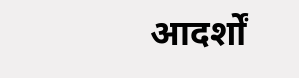आदर्शों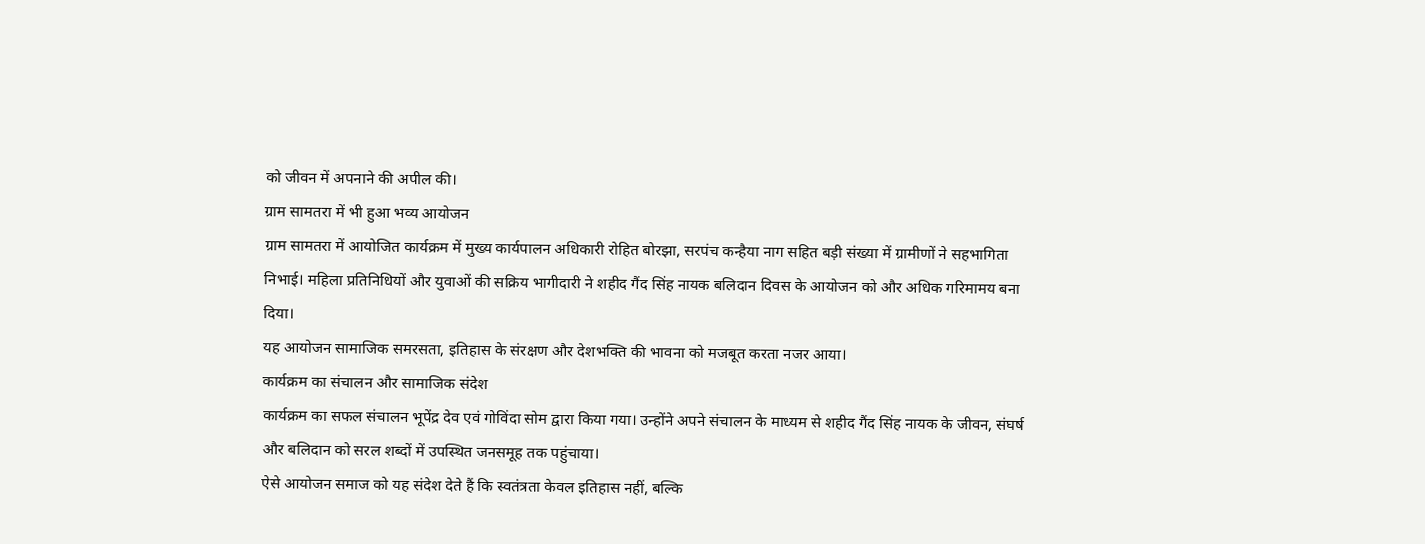को जीवन में अपनाने की अपील की।
ग्राम सामतरा में भी हुआ भव्य आयोजन
ग्राम सामतरा में आयोजित कार्यक्रम में मुख्य कार्यपालन अधिकारी रोहित बोरझा, सरपंच कन्हैया नाग सहित बड़ी संख्या में ग्रामीणों ने सहभागिता निभाई। महिला प्रतिनिधियों और युवाओं की सक्रिय भागीदारी ने शहीद गैंद सिंह नायक बलिदान दिवस के आयोजन को और अधिक गरिमामय बना दिया।
यह आयोजन सामाजिक समरसता, इतिहास के संरक्षण और देशभक्ति की भावना को मजबूत करता नजर आया।
कार्यक्रम का संचालन और सामाजिक संदेश
कार्यक्रम का सफल संचालन भूपेंद्र देव एवं गोविंदा सोम द्वारा किया गया। उन्होंने अपने संचालन के माध्यम से शहीद गैंद सिंह नायक के जीवन, संघर्ष और बलिदान को सरल शब्दों में उपस्थित जनसमूह तक पहुंचाया।
ऐसे आयोजन समाज को यह संदेश देते हैं कि स्वतंत्रता केवल इतिहास नहीं, बल्कि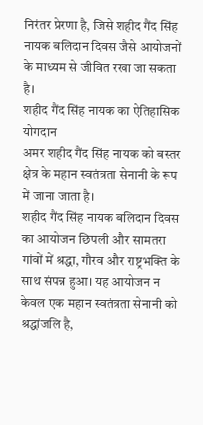निरंतर प्रेरणा है, जिसे शहीद गैंद सिंह नायक बलिदान दिवस जैसे आयोजनों के माध्यम से जीवित रखा जा सकता है।
शहीद गैंद सिंह नायक का ऐतिहासिक योगदान
अमर शहीद गैंद सिंह नायक को बस्तर क्षेत्र के महान स्वतंत्रता सेनानी के रूप में जाना जाता है।
शहीद गैंद सिंह नायक बलिदान दिवस का आयोजन छिपली और सामतरा गांवों में श्रद्धा, गौरव और राष्ट्रभक्ति के साथ संपन्न हुआ। यह आयोजन न केवल एक महान स्वतंत्रता सेनानी को श्रद्धांजलि है,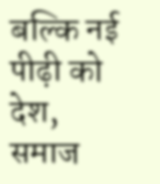बल्कि नई पीढ़ी को देश, समाज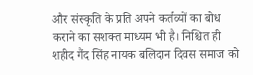और संस्कृति के प्रति अपने कर्तव्यों का बोध कराने का सशक्त माध्यम भी है। निश्चित ही शहीद गैंद सिंह नायक बलिदान दिवस समाज को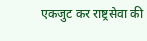एकजुट कर राष्ट्रसेवा की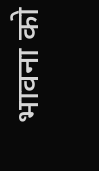भावना को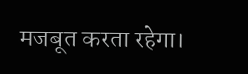मजबूत करता रहेगा।